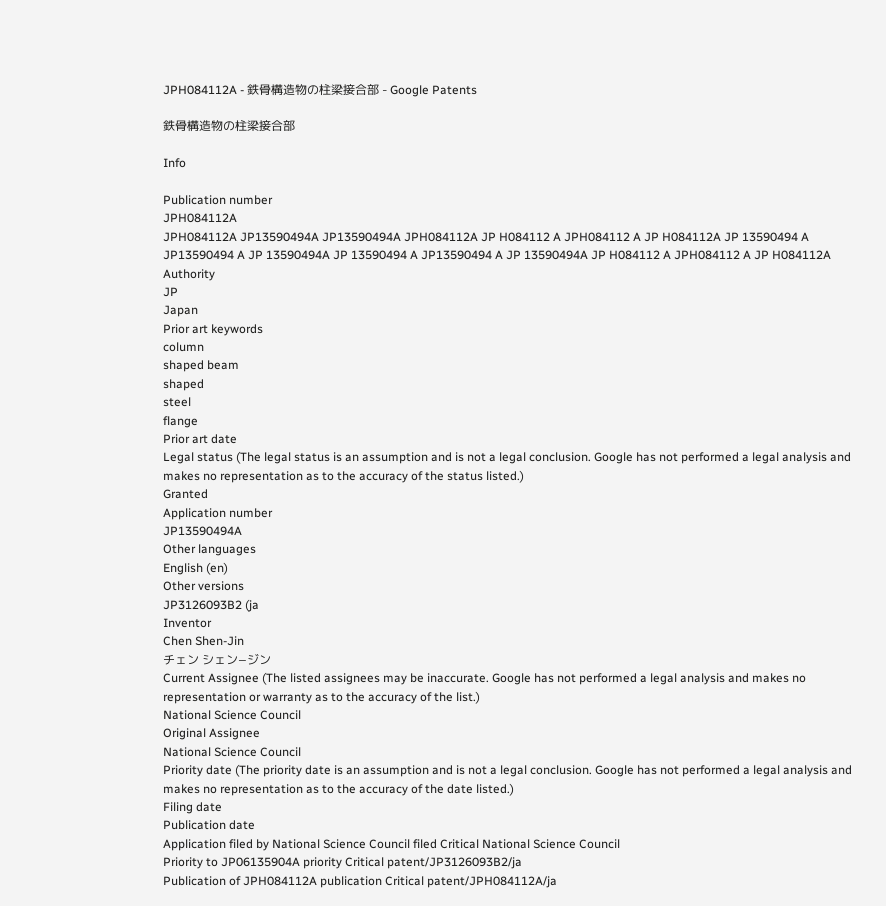JPH084112A - 鉄骨構造物の柱梁接合部 - Google Patents

鉄骨構造物の柱梁接合部

Info

Publication number
JPH084112A
JPH084112A JP13590494A JP13590494A JPH084112A JP H084112 A JPH084112 A JP H084112A JP 13590494 A JP13590494 A JP 13590494A JP 13590494 A JP13590494 A JP 13590494A JP H084112 A JPH084112 A JP H084112A
Authority
JP
Japan
Prior art keywords
column
shaped beam
shaped
steel
flange
Prior art date
Legal status (The legal status is an assumption and is not a legal conclusion. Google has not performed a legal analysis and makes no representation as to the accuracy of the status listed.)
Granted
Application number
JP13590494A
Other languages
English (en)
Other versions
JP3126093B2 (ja
Inventor
Chen Shen-Jin
チェン シェン−ジン
Current Assignee (The listed assignees may be inaccurate. Google has not performed a legal analysis and makes no representation or warranty as to the accuracy of the list.)
National Science Council
Original Assignee
National Science Council
Priority date (The priority date is an assumption and is not a legal conclusion. Google has not performed a legal analysis and makes no representation as to the accuracy of the date listed.)
Filing date
Publication date
Application filed by National Science Council filed Critical National Science Council
Priority to JP06135904A priority Critical patent/JP3126093B2/ja
Publication of JPH084112A publication Critical patent/JPH084112A/ja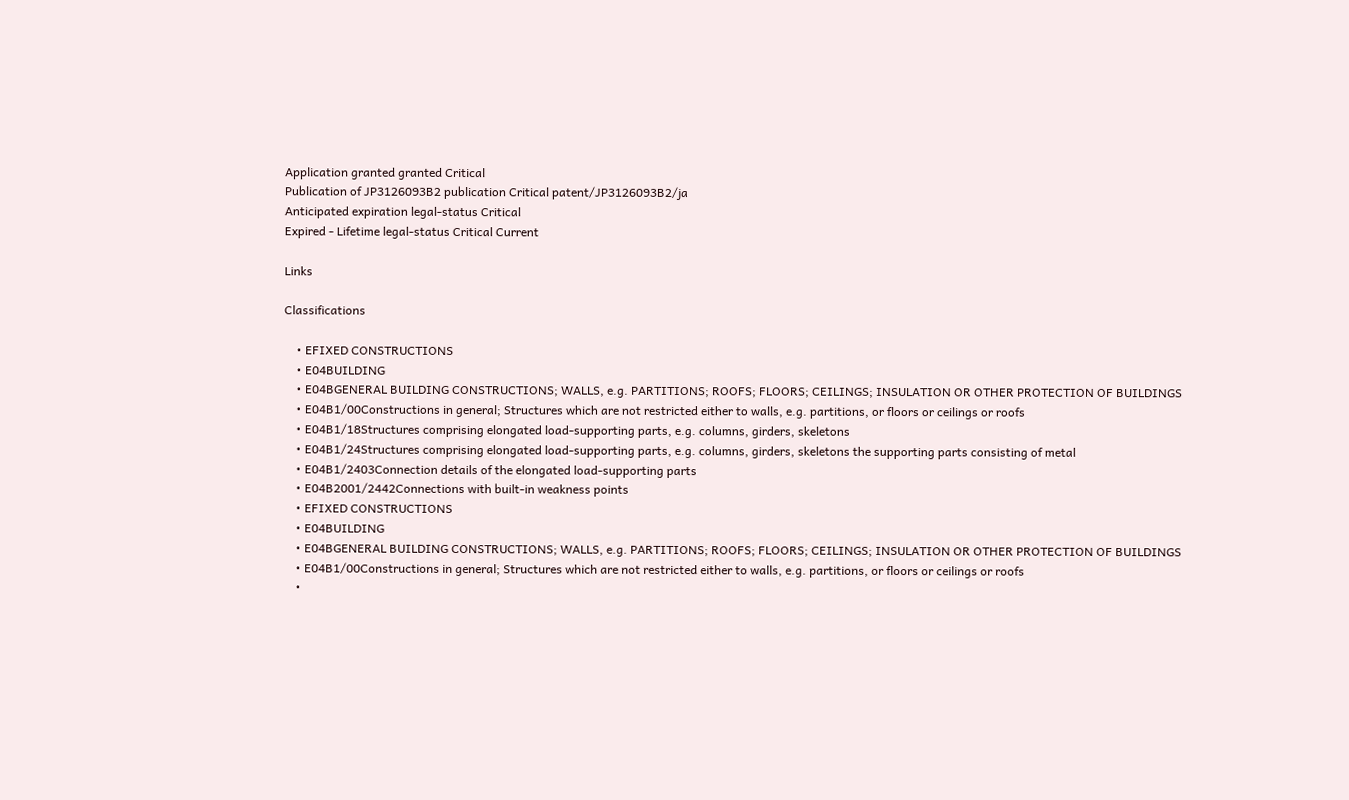Application granted granted Critical
Publication of JP3126093B2 publication Critical patent/JP3126093B2/ja
Anticipated expiration legal-status Critical
Expired - Lifetime legal-status Critical Current

Links

Classifications

    • EFIXED CONSTRUCTIONS
    • E04BUILDING
    • E04BGENERAL BUILDING CONSTRUCTIONS; WALLS, e.g. PARTITIONS; ROOFS; FLOORS; CEILINGS; INSULATION OR OTHER PROTECTION OF BUILDINGS
    • E04B1/00Constructions in general; Structures which are not restricted either to walls, e.g. partitions, or floors or ceilings or roofs
    • E04B1/18Structures comprising elongated load-supporting parts, e.g. columns, girders, skeletons
    • E04B1/24Structures comprising elongated load-supporting parts, e.g. columns, girders, skeletons the supporting parts consisting of metal
    • E04B1/2403Connection details of the elongated load-supporting parts
    • E04B2001/2442Connections with built-in weakness points
    • EFIXED CONSTRUCTIONS
    • E04BUILDING
    • E04BGENERAL BUILDING CONSTRUCTIONS; WALLS, e.g. PARTITIONS; ROOFS; FLOORS; CEILINGS; INSULATION OR OTHER PROTECTION OF BUILDINGS
    • E04B1/00Constructions in general; Structures which are not restricted either to walls, e.g. partitions, or floors or ceilings or roofs
    •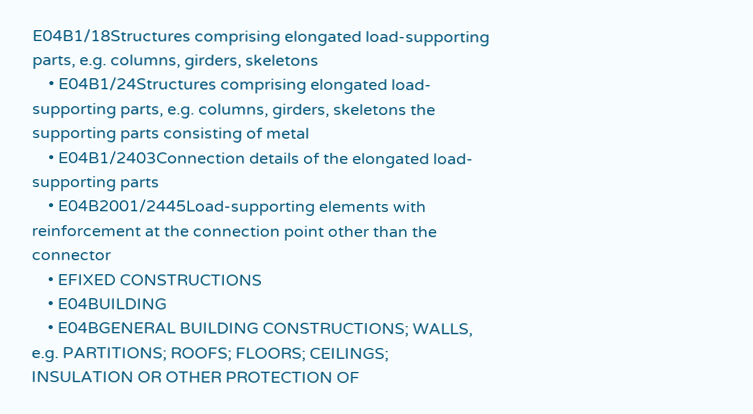E04B1/18Structures comprising elongated load-supporting parts, e.g. columns, girders, skeletons
    • E04B1/24Structures comprising elongated load-supporting parts, e.g. columns, girders, skeletons the supporting parts consisting of metal
    • E04B1/2403Connection details of the elongated load-supporting parts
    • E04B2001/2445Load-supporting elements with reinforcement at the connection point other than the connector
    • EFIXED CONSTRUCTIONS
    • E04BUILDING
    • E04BGENERAL BUILDING CONSTRUCTIONS; WALLS, e.g. PARTITIONS; ROOFS; FLOORS; CEILINGS; INSULATION OR OTHER PROTECTION OF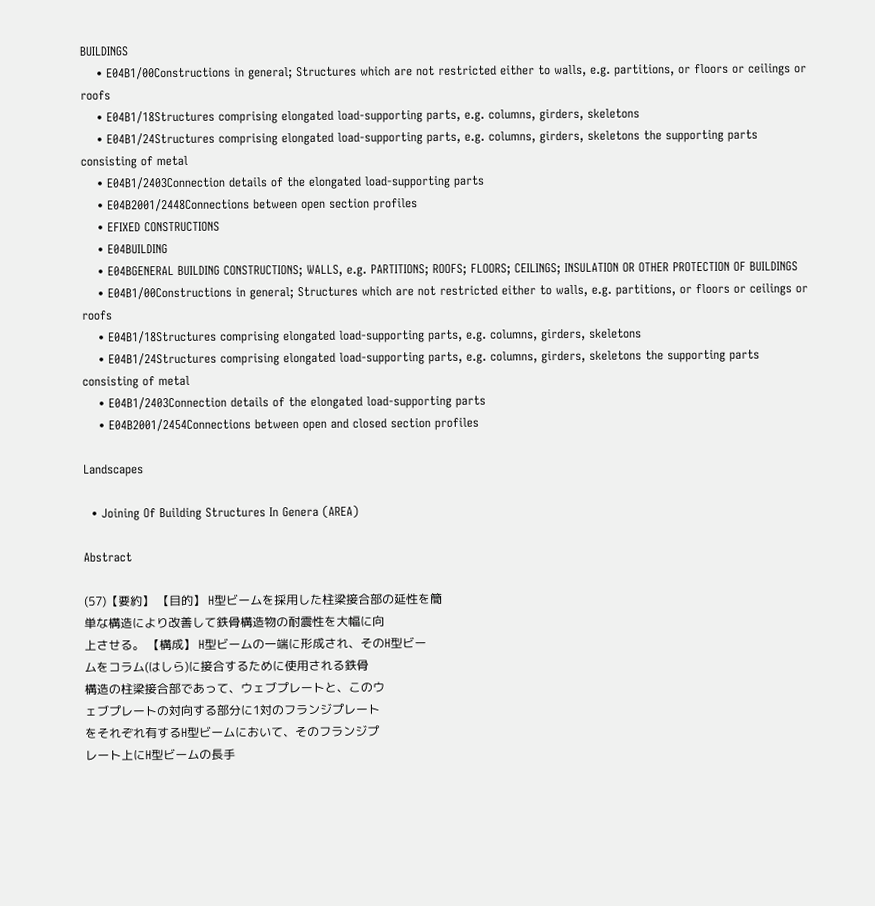BUILDINGS
    • E04B1/00Constructions in general; Structures which are not restricted either to walls, e.g. partitions, or floors or ceilings or roofs
    • E04B1/18Structures comprising elongated load-supporting parts, e.g. columns, girders, skeletons
    • E04B1/24Structures comprising elongated load-supporting parts, e.g. columns, girders, skeletons the supporting parts consisting of metal
    • E04B1/2403Connection details of the elongated load-supporting parts
    • E04B2001/2448Connections between open section profiles
    • EFIXED CONSTRUCTIONS
    • E04BUILDING
    • E04BGENERAL BUILDING CONSTRUCTIONS; WALLS, e.g. PARTITIONS; ROOFS; FLOORS; CEILINGS; INSULATION OR OTHER PROTECTION OF BUILDINGS
    • E04B1/00Constructions in general; Structures which are not restricted either to walls, e.g. partitions, or floors or ceilings or roofs
    • E04B1/18Structures comprising elongated load-supporting parts, e.g. columns, girders, skeletons
    • E04B1/24Structures comprising elongated load-supporting parts, e.g. columns, girders, skeletons the supporting parts consisting of metal
    • E04B1/2403Connection details of the elongated load-supporting parts
    • E04B2001/2454Connections between open and closed section profiles

Landscapes

  • Joining Of Building Structures In Genera (AREA)

Abstract

(57)【要約】 【目的】 H型ビームを採用した柱梁接合部の延性を簡
単な構造により改善して鉄骨構造物の耐震性を大幅に向
上させる。 【構成】 H型ビームの一端に形成され、そのH型ビー
ムをコラム(はしら)に接合するために使用される鉄骨
構造の柱梁接合部であって、ウェブプレートと、このウ
ェブプレートの対向する部分に1対のフランジプレート
をそれぞれ有するH型ビームにおいて、そのフランジプ
レート上にH型ビームの長手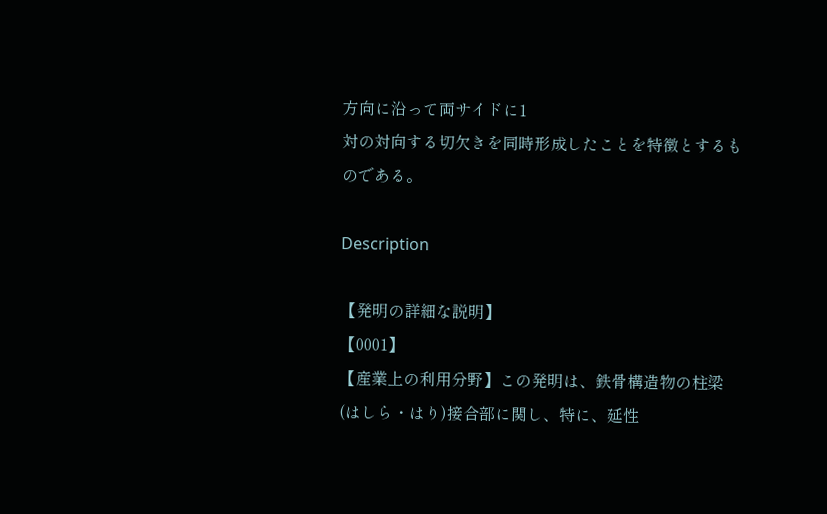方向に沿って両サイドに1
対の対向する切欠きを同時形成したことを特徴とするも
のである。

Description

【発明の詳細な説明】
【0001】
【産業上の利用分野】この発明は、鉄骨構造物の柱梁
(はしら・はり)接合部に関し、特に、延性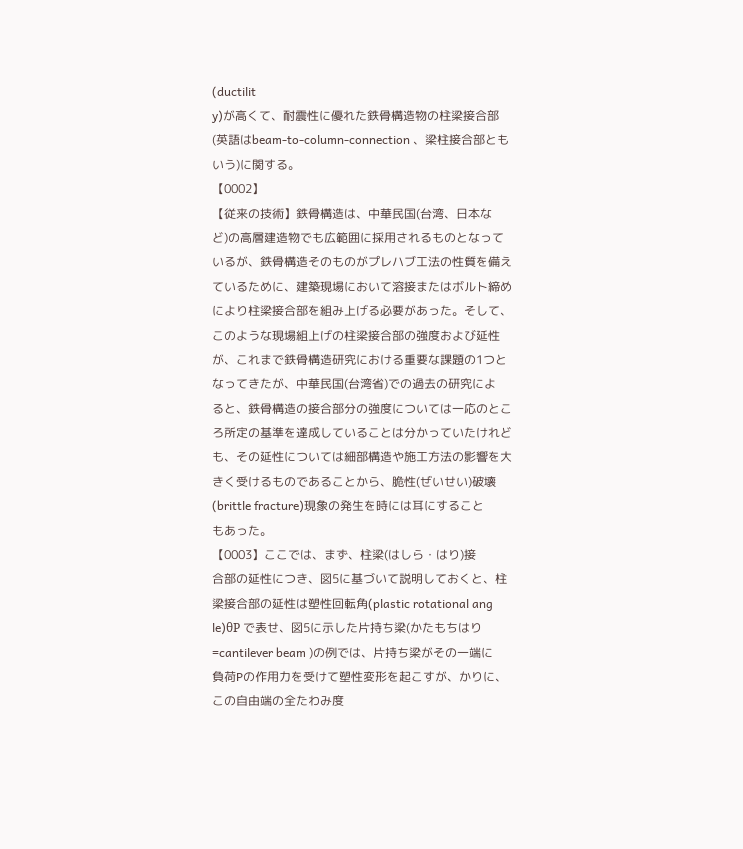(ductilit
y)が高くて、耐震性に優れた鉄骨構造物の柱梁接合部
(英語はbeam-to-column-connection 、梁柱接合部とも
いう)に関する。
【0002】
【従来の技術】鉄骨構造は、中華民国(台湾、日本な
ど)の高層建造物でも広範囲に採用されるものとなって
いるが、鉄骨構造そのものがプレハブ工法の性質を備え
ているために、建築現場において溶接またはボルト締め
により柱梁接合部を組み上げる必要があった。そして、
このような現場組上げの柱梁接合部の強度および延性
が、これまで鉄骨構造研究における重要な課題の1つと
なってきたが、中華民国(台湾省)での過去の研究によ
ると、鉄骨構造の接合部分の強度については一応のとこ
ろ所定の基準を達成していることは分かっていたけれど
も、その延性については細部構造や施工方法の影響を大
きく受けるものであることから、脆性(ぜいせい)破壊
(brittle fracture)現象の発生を時には耳にすること
もあった。
【0003】ここでは、まず、柱梁(はしら・はり)接
合部の延性につき、図5に基づいて説明しておくと、柱
梁接合部の延性は塑性回転角(plastic rotational ang
le)θP で表せ、図5に示した片持ち梁(かたもちはり
=cantilever beam )の例では、片持ち梁がその一端に
負荷Pの作用力を受けて塑性変形を起こすが、かりに、
この自由端の全たわみ度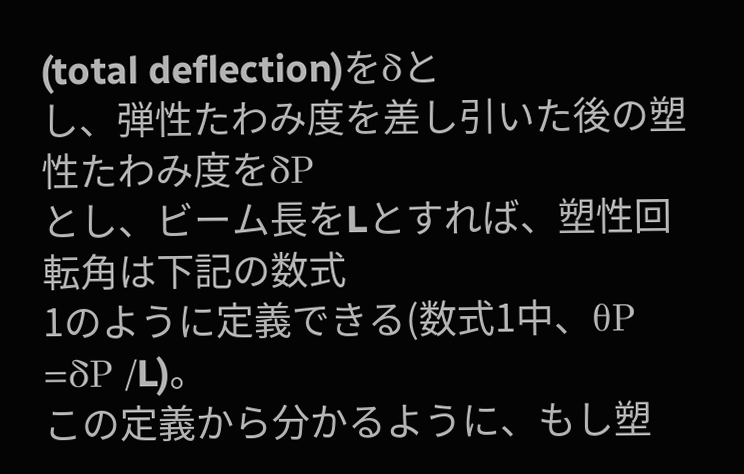(total deflection)をδと
し、弾性たわみ度を差し引いた後の塑性たわみ度をδP
とし、ビーム長をLとすれば、塑性回転角は下記の数式
1のように定義できる(数式1中、θP =δP /L)。
この定義から分かるように、もし塑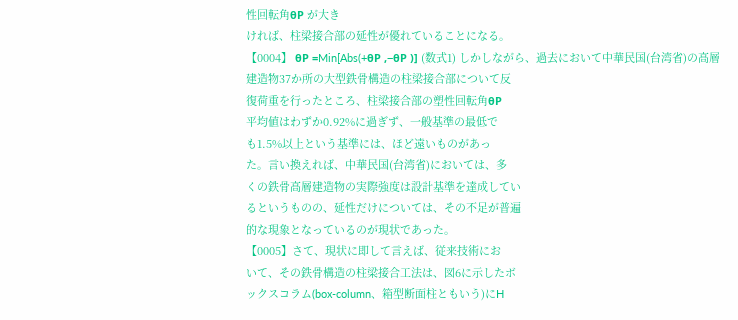性回転角θP が大き
ければ、柱梁接合部の延性が優れていることになる。
【0004】 θP =Min[Abs(+θP ,−θP )] (数式1) しかしながら、過去において中華民国(台湾省)の高層
建造物37か所の大型鉄骨構造の柱梁接合部について反
復荷重を行ったところ、柱梁接合部の塑性回転角θP
平均値はわずか0.92%に過ぎず、一般基準の最低で
も1.5%以上という基準には、ほど遠いものがあっ
た。言い換えれば、中華民国(台湾省)においては、多
くの鉄骨高層建造物の実際強度は設計基準を達成してい
るというものの、延性だけについては、その不足が普遍
的な現象となっているのが現状であった。
【0005】さて、現状に即して言えば、従来技術にお
いて、その鉄骨構造の柱梁接合工法は、図6に示したボ
ックスコラム(box-column、箱型断面柱ともいう)にH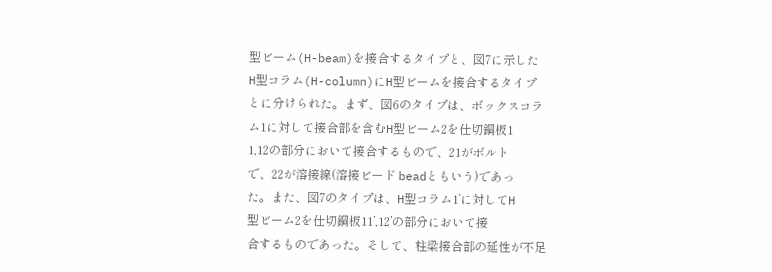型ビーム(H-beam)を接合するタイプと、図7に示した
H型コラム(H-column)にH型ビームを接合するタイプ
とに分けられた。まず、図6のタイプは、ボックスコラ
ム1に対して接合部を含むH型ビーム2を仕切鋼板1
1,12の部分において接合するもので、21がボルト
で、22が溶接線(溶接ビード beadともいう)であっ
た。また、図7のタイプは、H型コラム1’に対してH
型ビーム2を仕切鋼板11’,12’の部分において接
合するものであった。そして、柱梁接合部の延性が不足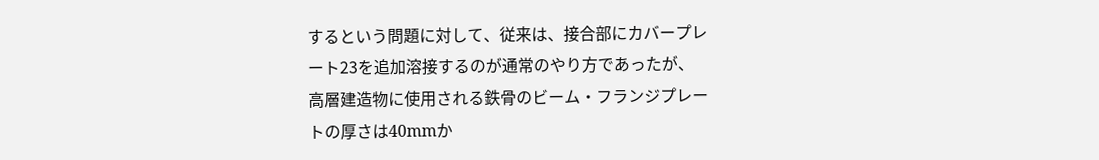するという問題に対して、従来は、接合部にカバープレ
ート23を追加溶接するのが通常のやり方であったが、
高層建造物に使用される鉄骨のビーム・フランジプレー
トの厚さは40mmか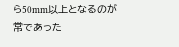ら50mm以上となるのが常であった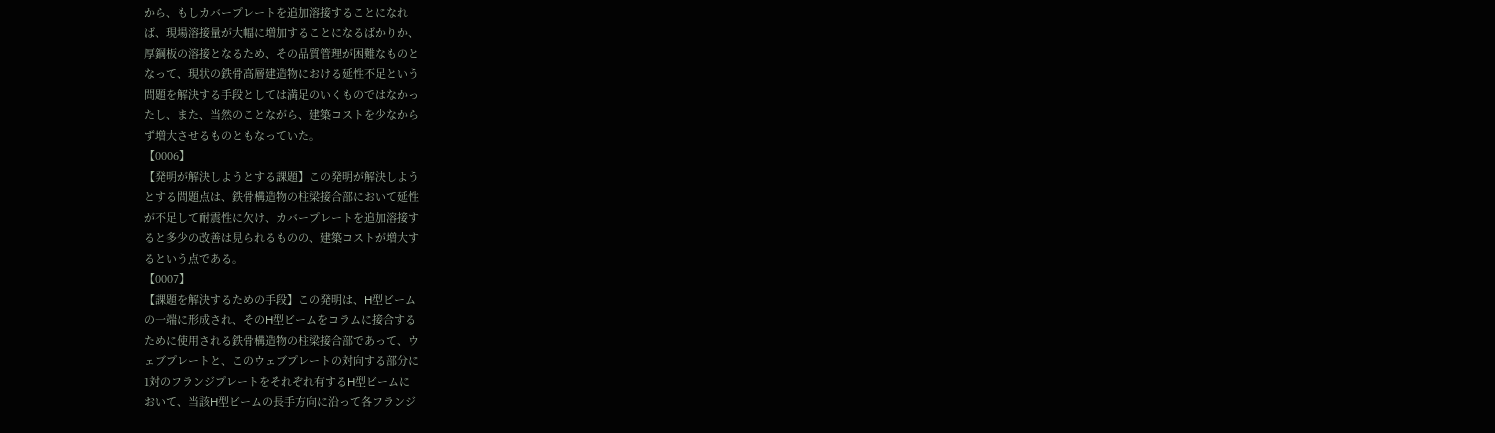から、もしカバープレートを追加溶接することになれ
ば、現場溶接量が大幅に増加することになるばかりか、
厚鋼板の溶接となるため、その品質管理が困難なものと
なって、現状の鉄骨高層建造物における延性不足という
問題を解決する手段としては満足のいくものではなかっ
たし、また、当然のことながら、建築コストを少なから
ず増大させるものともなっていた。
【0006】
【発明が解決しようとする課題】この発明が解決しよう
とする問題点は、鉄骨構造物の柱梁接合部において延性
が不足して耐震性に欠け、カバープレートを追加溶接す
ると多少の改善は見られるものの、建築コストが増大す
るという点である。
【0007】
【課題を解決するための手段】この発明は、H型ビーム
の一端に形成され、そのH型ビームをコラムに接合する
ために使用される鉄骨構造物の柱梁接合部であって、ウ
ェブプレートと、このウェブプレートの対向する部分に
1対のフランジプレートをそれぞれ有するH型ビームに
おいて、当該H型ビームの長手方向に沿って各フランジ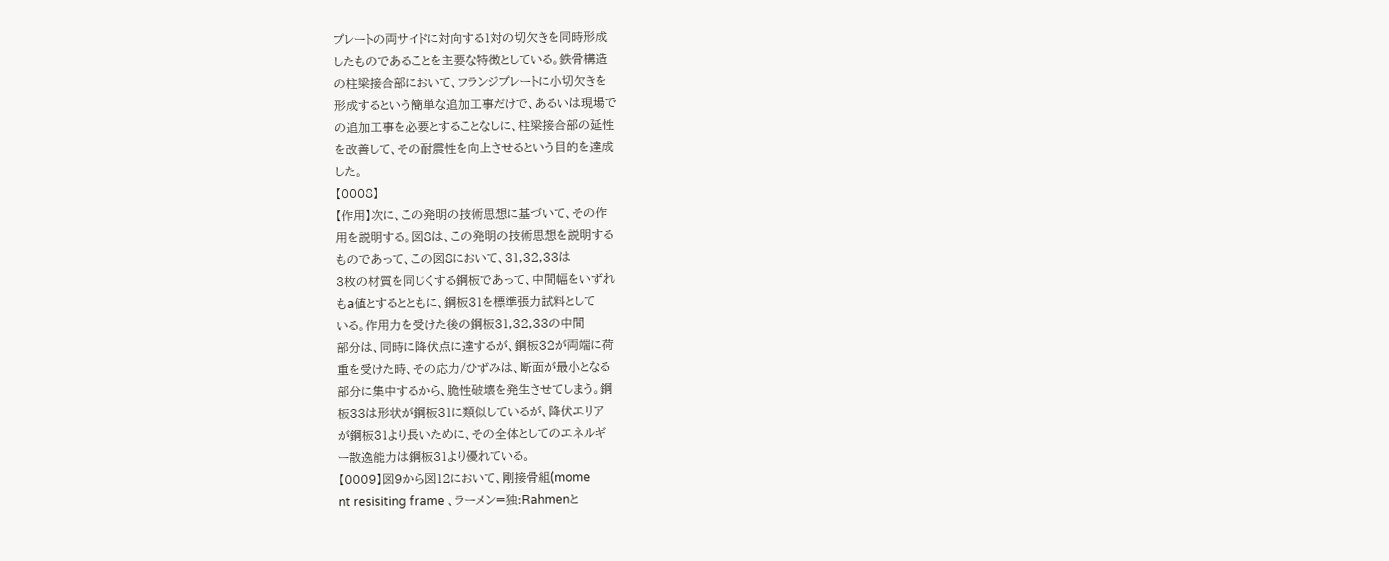プレートの両サイドに対向する1対の切欠きを同時形成
したものであることを主要な特徴としている。鉄骨構造
の柱梁接合部において、フランジプレートに小切欠きを
形成するという簡単な追加工事だけで、あるいは現場で
の追加工事を必要とすることなしに、柱梁接合部の延性
を改善して、その耐震性を向上させるという目的を達成
した。
【0008】
【作用】次に、この発明の技術思想に基づいて、その作
用を説明する。図8は、この発明の技術思想を説明する
ものであって、この図8において、31,32,33は
3枚の材質を同じくする鋼板であって、中間幅をいずれ
もa値とするとともに、鋼板31を標準張力試料として
いる。作用力を受けた後の鋼板31,32,33の中間
部分は、同時に降伏点に達するが、鋼板32が両端に荷
重を受けた時、その応力/ひずみは、断面が最小となる
部分に集中するから、脆性破壊を発生させてしまう。鋼
板33は形状が鋼板31に類似しているが、降伏エリア
が鋼板31より長いために、その全体としてのエネルギ
ー散逸能力は鋼板31より優れている。
【0009】図9から図12において、剛接骨組(mome
nt resisiting frame 、ラーメン=独:Rahmenと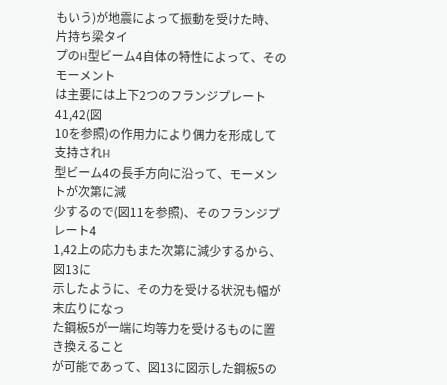もいう)が地震によって振動を受けた時、片持ち梁タイ
プのH型ビーム4自体の特性によって、そのモーメント
は主要には上下2つのフランジプレート41,42(図
10を参照)の作用力により偶力を形成して支持されH
型ビーム4の長手方向に沿って、モーメントが次第に減
少するので(図11を参照)、そのフランジプレート4
1,42上の応力もまた次第に減少するから、図13に
示したように、その力を受ける状況も幅が末広りになっ
た鋼板5が一端に均等力を受けるものに置き換えること
が可能であって、図13に図示した鋼板5の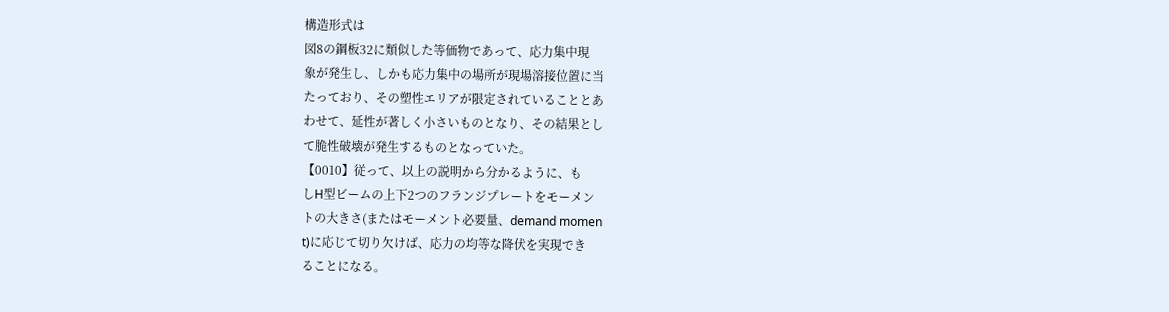構造形式は
図8の鋼板32に類似した等価物であって、応力集中現
象が発生し、しかも応力集中の場所が現場溶接位置に当
たっており、その塑性エリアが限定されていることとあ
わせて、延性が著しく小さいものとなり、その結果とし
て脆性破壊が発生するものとなっていた。
【0010】従って、以上の説明から分かるように、も
しH型ビームの上下2つのフランジプレートをモーメン
トの大きさ(またはモーメント必要量、demand momen
t)に応じて切り欠けば、応力の均等な降伏を実現でき
ることになる。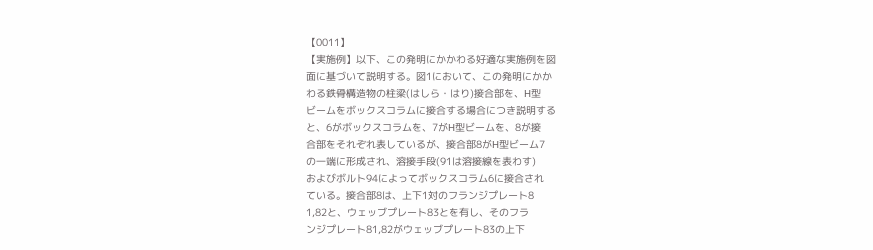【0011】
【実施例】以下、この発明にかかわる好適な実施例を図
面に基づいて説明する。図1において、この発明にかか
わる鉄骨構造物の柱梁(はしら・はり)接合部を、H型
ビームをボックスコラムに接合する場合につき説明する
と、6がボックスコラムを、7がH型ビームを、8が接
合部をそれぞれ表しているが、接合部8がH型ビーム7
の一端に形成され、溶接手段(91は溶接線を表わす)
およびボルト94によってボックスコラム6に接合され
ている。接合部8は、上下1対のフランジプレート8
1,82と、ウェッブプレート83とを有し、そのフラ
ンジプレート81,82がウェッブプレート83の上下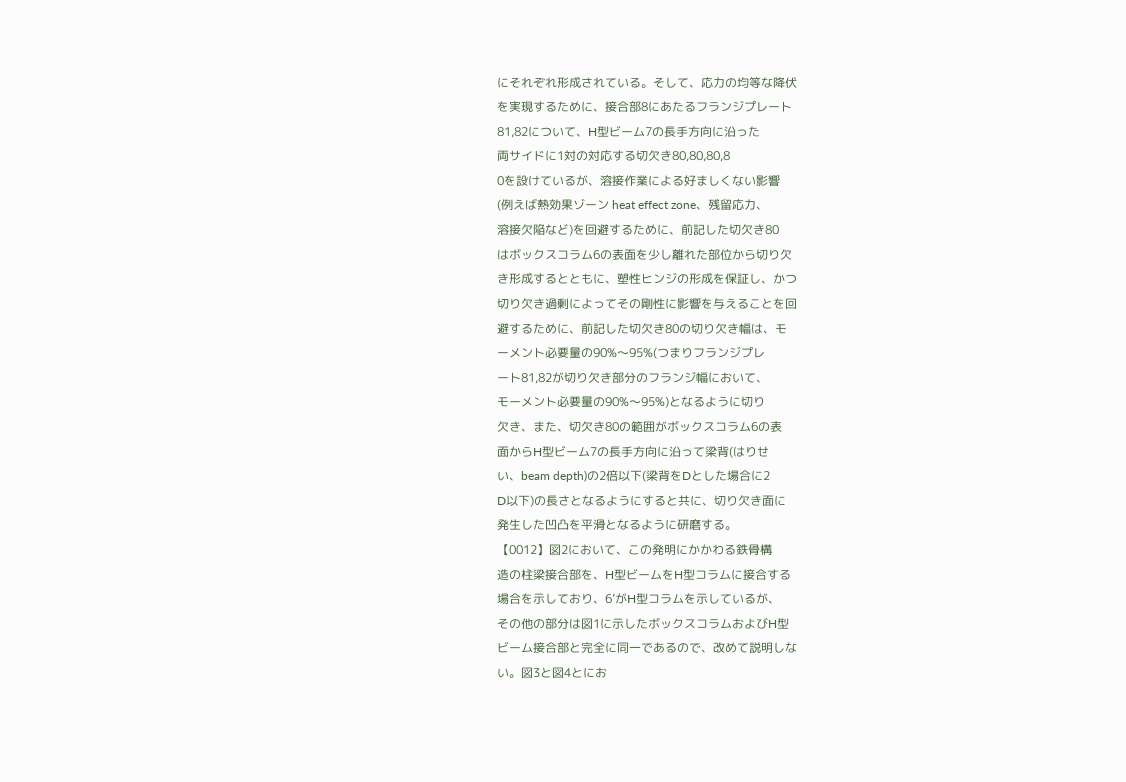にそれぞれ形成されている。そして、応力の均等な降伏
を実現するために、接合部8にあたるフランジプレート
81,82について、H型ビーム7の長手方向に沿った
両サイドに1対の対応する切欠き80,80,80,8
0を設けているが、溶接作業による好ましくない影響
(例えば熱効果ゾーン heat effect zone、残留応力、
溶接欠陥など)を回避するために、前記した切欠き80
はボックスコラム6の表面を少し離れた部位から切り欠
き形成するとともに、塑性ヒンジの形成を保証し、かつ
切り欠き過剰によってその剛性に影響を与えることを回
避するために、前記した切欠き80の切り欠き幅は、モ
ーメント必要量の90%〜95%(つまりフランジプレ
ート81,82が切り欠き部分のフランジ幅において、
モーメント必要量の90%〜95%)となるように切り
欠き、また、切欠き80の範囲がボックスコラム6の表
面からH型ビーム7の長手方向に沿って梁背(はりせ
い、beam depth)の2倍以下(梁背をDとした場合に2
D以下)の長さとなるようにすると共に、切り欠き面に
発生した凹凸を平滑となるように研磨する。
【0012】図2において、この発明にかかわる鉄骨構
造の柱梁接合部を、H型ビームをH型コラムに接合する
場合を示しており、6’がH型コラムを示しているが、
その他の部分は図1に示したボックスコラムおよびH型
ビーム接合部と完全に同一であるので、改めて説明しな
い。図3と図4とにお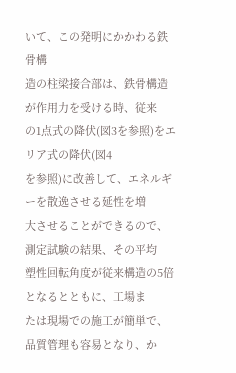いて、この発明にかかわる鉄骨構
造の柱梁接合部は、鉄骨構造が作用力を受ける時、従来
の1点式の降伏(図3を参照)をエリア式の降伏(図4
を参照)に改善して、エネルギーを散逸させる延性を増
大させることができるので、測定試験の結果、その平均
塑性回転角度が従来構造の5倍となるとともに、工場ま
たは現場での施工が簡単で、品質管理も容易となり、か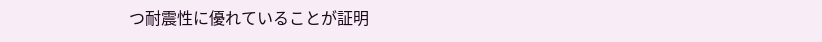つ耐震性に優れていることが証明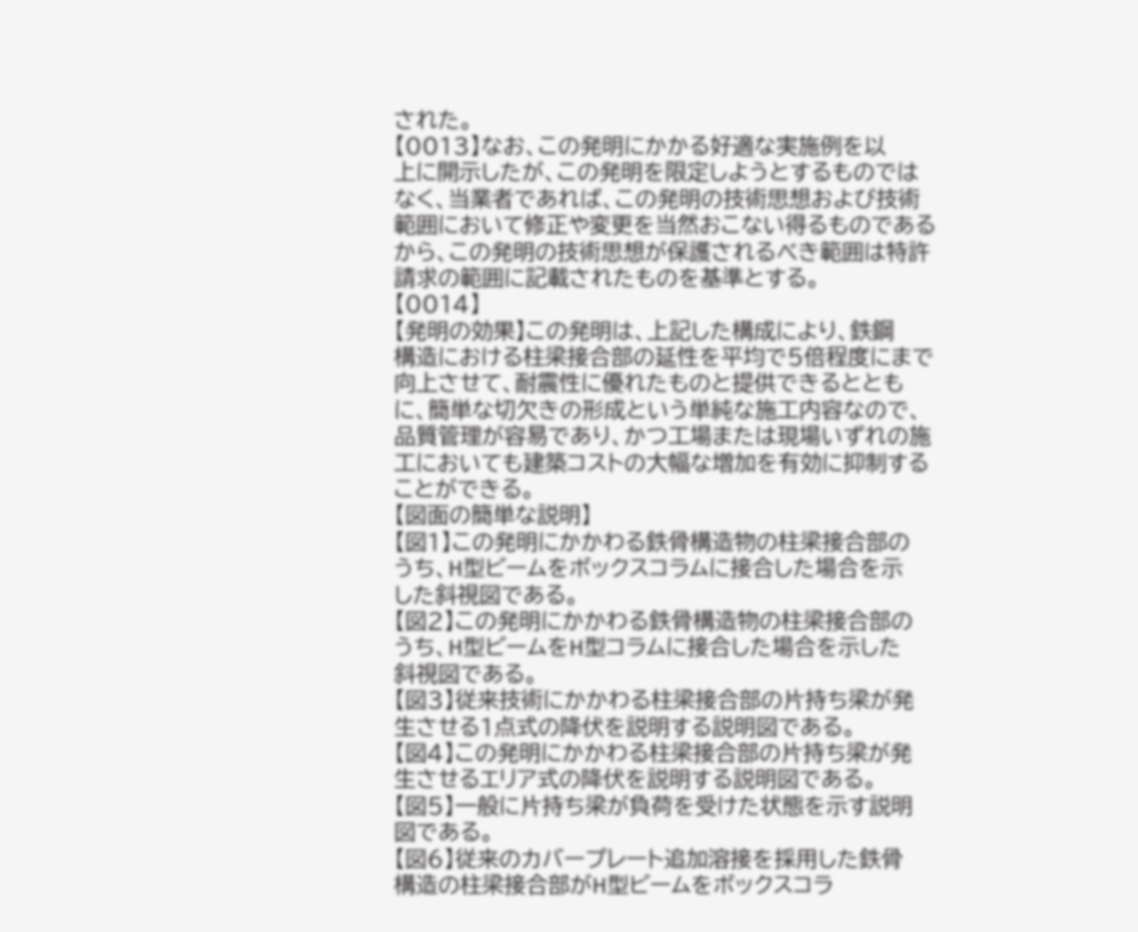された。
【0013】なお、この発明にかかる好適な実施例を以
上に開示したが、この発明を限定しようとするものでは
なく、当業者であれば、この発明の技術思想および技術
範囲において修正や変更を当然おこない得るものである
から、この発明の技術思想が保護されるべき範囲は特許
請求の範囲に記載されたものを基準とする。
【0014】
【発明の効果】この発明は、上記した構成により、鉄鋼
構造における柱梁接合部の延性を平均で5倍程度にまで
向上させて、耐震性に優れたものと提供できるととも
に、簡単な切欠きの形成という単純な施工内容なので、
品質管理が容易であり、かつ工場または現場いずれの施
工においても建築コストの大幅な増加を有効に抑制する
ことができる。
【図面の簡単な説明】
【図1】この発明にかかわる鉄骨構造物の柱梁接合部の
うち、H型ビームをボックスコラムに接合した場合を示
した斜視図である。
【図2】この発明にかかわる鉄骨構造物の柱梁接合部の
うち、H型ビームをH型コラムに接合した場合を示した
斜視図である。
【図3】従来技術にかかわる柱梁接合部の片持ち梁が発
生させる1点式の降伏を説明する説明図である。
【図4】この発明にかかわる柱梁接合部の片持ち梁が発
生させるエリア式の降伏を説明する説明図である。
【図5】一般に片持ち梁が負荷を受けた状態を示す説明
図である。
【図6】従来のカバープレート追加溶接を採用した鉄骨
構造の柱梁接合部がH型ビームをボックスコラ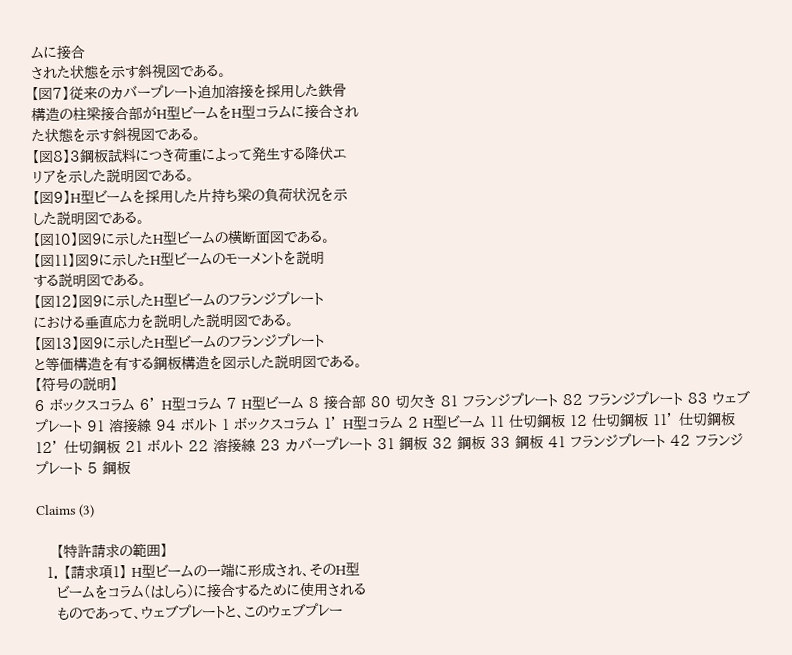ムに接合
された状態を示す斜視図である。
【図7】従来のカバープレート追加溶接を採用した鉄骨
構造の柱梁接合部がH型ビームをH型コラムに接合され
た状態を示す斜視図である。
【図8】3鋼板試料につき荷重によって発生する降伏エ
リアを示した説明図である。
【図9】H型ビームを採用した片持ち梁の負荷状況を示
した説明図である。
【図10】図9に示したH型ビームの横断面図である。
【図11】図9に示したH型ビームのモーメントを説明
する説明図である。
【図12】図9に示したH型ビームのフランジプレート
における垂直応力を説明した説明図である。
【図13】図9に示したH型ビームのフランジプレート
と等価構造を有する鋼板構造を図示した説明図である。
【符号の説明】
6 ボックスコラム 6’ H型コラム 7 H型ビーム 8 接合部 80 切欠き 81 フランジプレート 82 フランジプレート 83 ウェブプレート 91 溶接線 94 ボルト 1 ボックスコラム 1’ H型コラム 2 H型ビーム 11 仕切鋼板 12 仕切鋼板 11’ 仕切鋼板 12’ 仕切鋼板 21 ボルト 22 溶接線 23 カバープレート 31 鋼板 32 鋼板 33 鋼板 41 フランジプレート 42 フランジプレート 5 鋼板

Claims (3)

    【特許請求の範囲】
  1. 【請求項1】 H型ビームの一端に形成され、そのH型
    ビームをコラム(はしら)に接合するために使用される
    ものであって、ウェブプレートと、このウェブプレー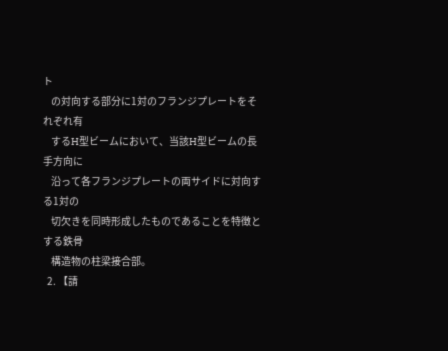ト
    の対向する部分に1対のフランジプレートをそれぞれ有
    するH型ビームにおいて、当該H型ビームの長手方向に
    沿って各フランジプレートの両サイドに対向する1対の
    切欠きを同時形成したものであることを特徴とする鉄骨
    構造物の柱梁接合部。
  2. 【請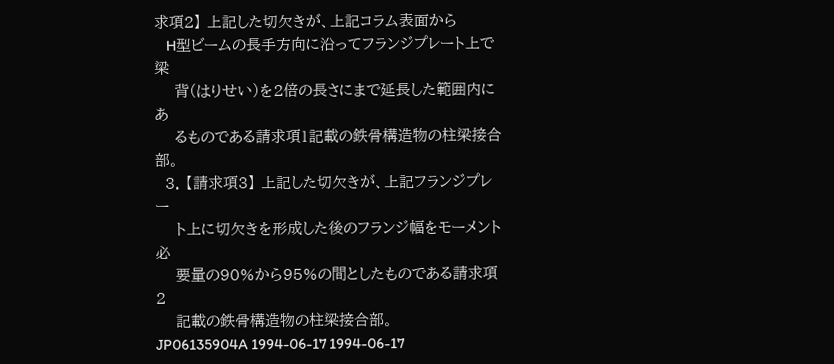求項2】 上記した切欠きが、上記コラム表面から
    H型ビームの長手方向に沿ってフランジプレート上で梁
    背(はりせい)を2倍の長さにまで延長した範囲内にあ
    るものである請求項1記載の鉄骨構造物の柱梁接合部。
  3. 【請求項3】 上記した切欠きが、上記フランジプレー
    ト上に切欠きを形成した後のフランジ幅をモーメント必
    要量の90%から95%の間としたものである請求項2
    記載の鉄骨構造物の柱梁接合部。
JP06135904A 1994-06-17 1994-06-17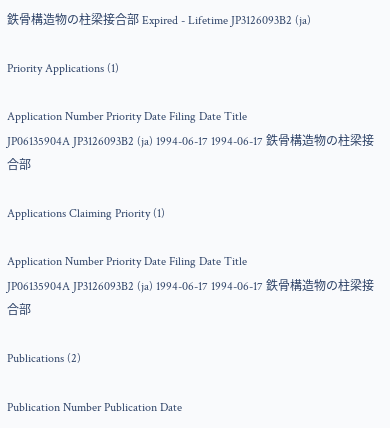鉄骨構造物の柱梁接合部 Expired - Lifetime JP3126093B2 (ja)

Priority Applications (1)

Application Number Priority Date Filing Date Title
JP06135904A JP3126093B2 (ja) 1994-06-17 1994-06-17 鉄骨構造物の柱梁接合部

Applications Claiming Priority (1)

Application Number Priority Date Filing Date Title
JP06135904A JP3126093B2 (ja) 1994-06-17 1994-06-17 鉄骨構造物の柱梁接合部

Publications (2)

Publication Number Publication Date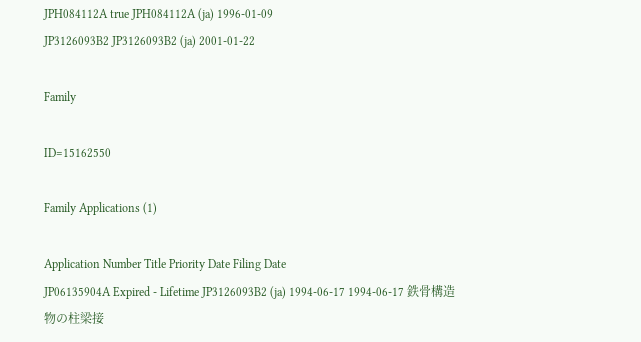JPH084112A true JPH084112A (ja) 1996-01-09
JP3126093B2 JP3126093B2 (ja) 2001-01-22

Family

ID=15162550

Family Applications (1)

Application Number Title Priority Date Filing Date
JP06135904A Expired - Lifetime JP3126093B2 (ja) 1994-06-17 1994-06-17 鉄骨構造物の柱梁接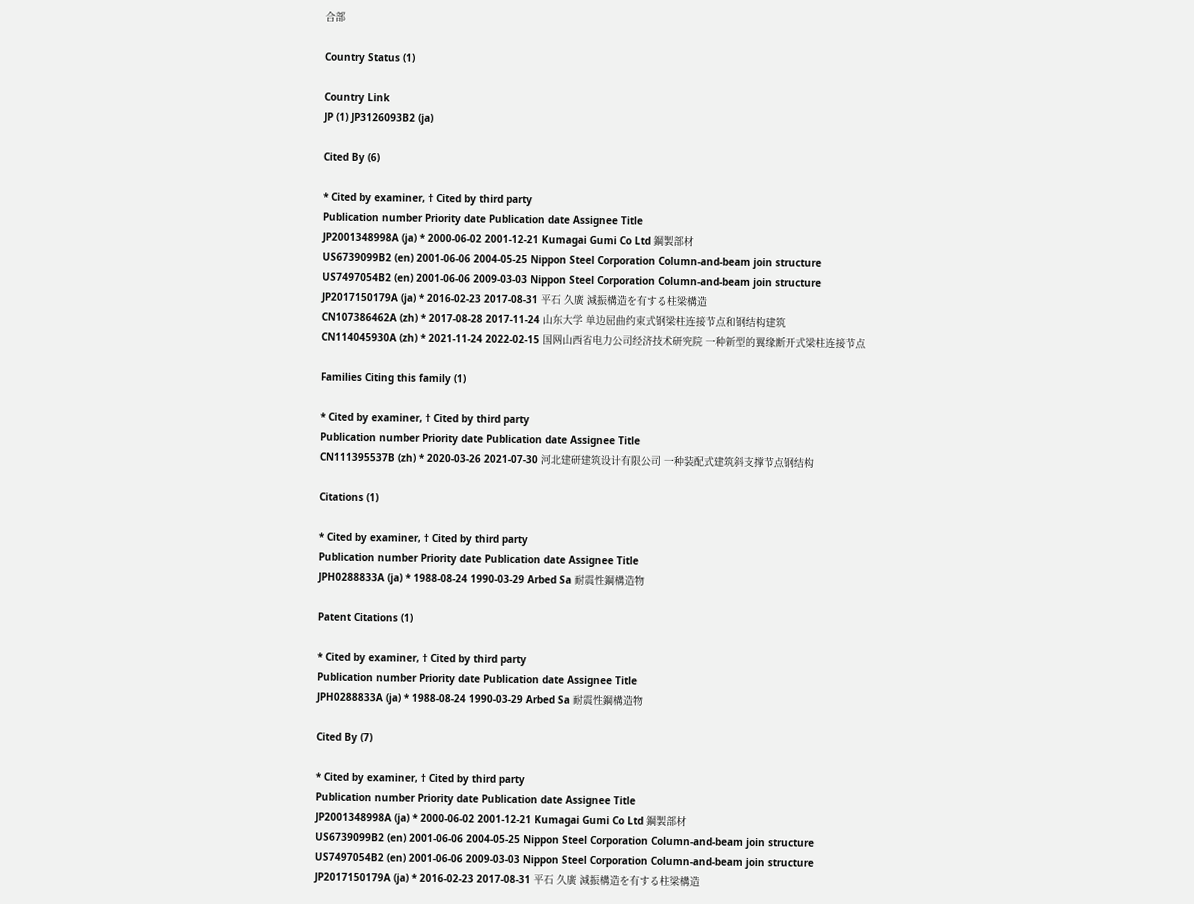合部

Country Status (1)

Country Link
JP (1) JP3126093B2 (ja)

Cited By (6)

* Cited by examiner, † Cited by third party
Publication number Priority date Publication date Assignee Title
JP2001348998A (ja) * 2000-06-02 2001-12-21 Kumagai Gumi Co Ltd 鋼製部材
US6739099B2 (en) 2001-06-06 2004-05-25 Nippon Steel Corporation Column-and-beam join structure
US7497054B2 (en) 2001-06-06 2009-03-03 Nippon Steel Corporation Column-and-beam join structure
JP2017150179A (ja) * 2016-02-23 2017-08-31 平石 久廣 減振構造を有する柱梁構造
CN107386462A (zh) * 2017-08-28 2017-11-24 山东大学 单边屈曲约束式钢梁柱连接节点和钢结构建筑
CN114045930A (zh) * 2021-11-24 2022-02-15 国网山西省电力公司经济技术研究院 一种新型的翼缘断开式梁柱连接节点

Families Citing this family (1)

* Cited by examiner, † Cited by third party
Publication number Priority date Publication date Assignee Title
CN111395537B (zh) * 2020-03-26 2021-07-30 河北建研建筑设计有限公司 一种装配式建筑斜支撑节点钢结构

Citations (1)

* Cited by examiner, † Cited by third party
Publication number Priority date Publication date Assignee Title
JPH0288833A (ja) * 1988-08-24 1990-03-29 Arbed Sa 耐震性鋼構造物

Patent Citations (1)

* Cited by examiner, † Cited by third party
Publication number Priority date Publication date Assignee Title
JPH0288833A (ja) * 1988-08-24 1990-03-29 Arbed Sa 耐震性鋼構造物

Cited By (7)

* Cited by examiner, † Cited by third party
Publication number Priority date Publication date Assignee Title
JP2001348998A (ja) * 2000-06-02 2001-12-21 Kumagai Gumi Co Ltd 鋼製部材
US6739099B2 (en) 2001-06-06 2004-05-25 Nippon Steel Corporation Column-and-beam join structure
US7497054B2 (en) 2001-06-06 2009-03-03 Nippon Steel Corporation Column-and-beam join structure
JP2017150179A (ja) * 2016-02-23 2017-08-31 平石 久廣 減振構造を有する柱梁構造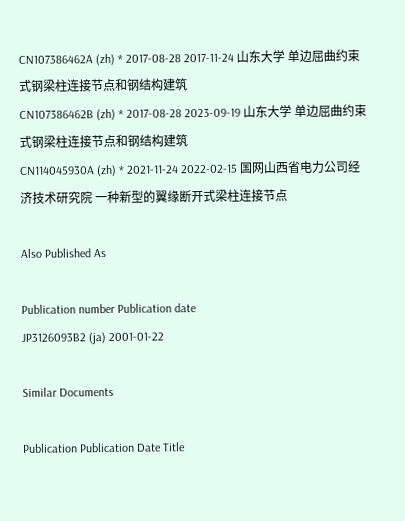CN107386462A (zh) * 2017-08-28 2017-11-24 山东大学 单边屈曲约束式钢梁柱连接节点和钢结构建筑
CN107386462B (zh) * 2017-08-28 2023-09-19 山东大学 单边屈曲约束式钢梁柱连接节点和钢结构建筑
CN114045930A (zh) * 2021-11-24 2022-02-15 国网山西省电力公司经济技术研究院 一种新型的翼缘断开式梁柱连接节点

Also Published As

Publication number Publication date
JP3126093B2 (ja) 2001-01-22

Similar Documents

Publication Publication Date Title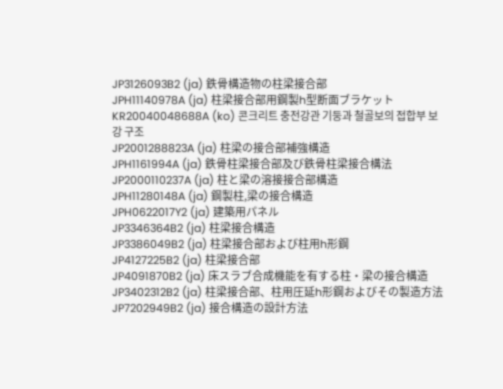JP3126093B2 (ja) 鉄骨構造物の柱梁接合部
JPH11140978A (ja) 柱梁接合部用鋼製h型断面ブラケット
KR20040048688A (ko) 콘크리트 충전강관 기둥과 철골보의 접합부 보강 구조
JP2001288823A (ja) 柱梁の接合部補強構造
JPH1161994A (ja) 鉄骨柱梁接合部及び鉄骨柱梁接合構法
JP2000110237A (ja) 柱と梁の溶接接合部構造
JPH11280148A (ja) 鋼製柱,梁の接合構造
JPH0622017Y2 (ja) 建築用パネル
JP3346364B2 (ja) 柱梁接合構造
JP3386049B2 (ja) 柱梁接合部および柱用h形鋼
JP4127225B2 (ja) 柱梁接合部
JP4091870B2 (ja) 床スラブ合成機能を有する柱・梁の接合構造
JP3402312B2 (ja) 柱梁接合部、柱用圧延h形鋼およびその製造方法
JP7202949B2 (ja) 接合構造の設計方法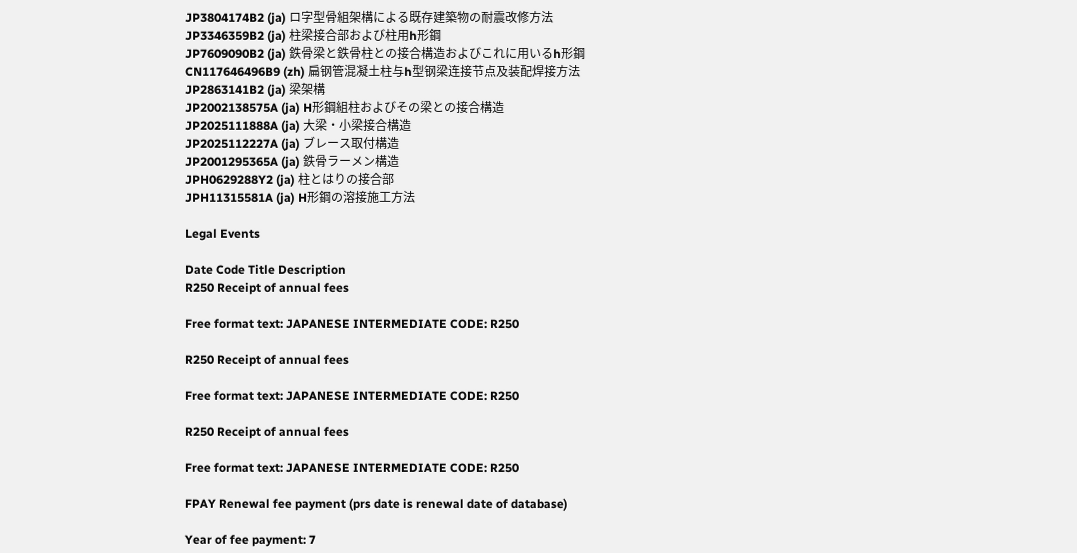JP3804174B2 (ja) ロ字型骨組架構による既存建築物の耐震改修方法
JP3346359B2 (ja) 柱梁接合部および柱用h形鋼
JP7609090B2 (ja) 鉄骨梁と鉄骨柱との接合構造およびこれに用いるh形鋼
CN117646496B9 (zh) 扁钢管混凝土柱与h型钢梁连接节点及装配焊接方法
JP2863141B2 (ja) 梁架構
JP2002138575A (ja) H形鋼組柱およびその梁との接合構造
JP2025111888A (ja) 大梁・小梁接合構造
JP2025112227A (ja) ブレース取付構造
JP2001295365A (ja) 鉄骨ラーメン構造
JPH0629288Y2 (ja) 柱とはりの接合部
JPH11315581A (ja) H形鋼の溶接施工方法

Legal Events

Date Code Title Description
R250 Receipt of annual fees

Free format text: JAPANESE INTERMEDIATE CODE: R250

R250 Receipt of annual fees

Free format text: JAPANESE INTERMEDIATE CODE: R250

R250 Receipt of annual fees

Free format text: JAPANESE INTERMEDIATE CODE: R250

FPAY Renewal fee payment (prs date is renewal date of database)

Year of fee payment: 7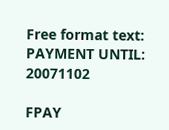Free format text: PAYMENT UNTIL: 20071102

FPAY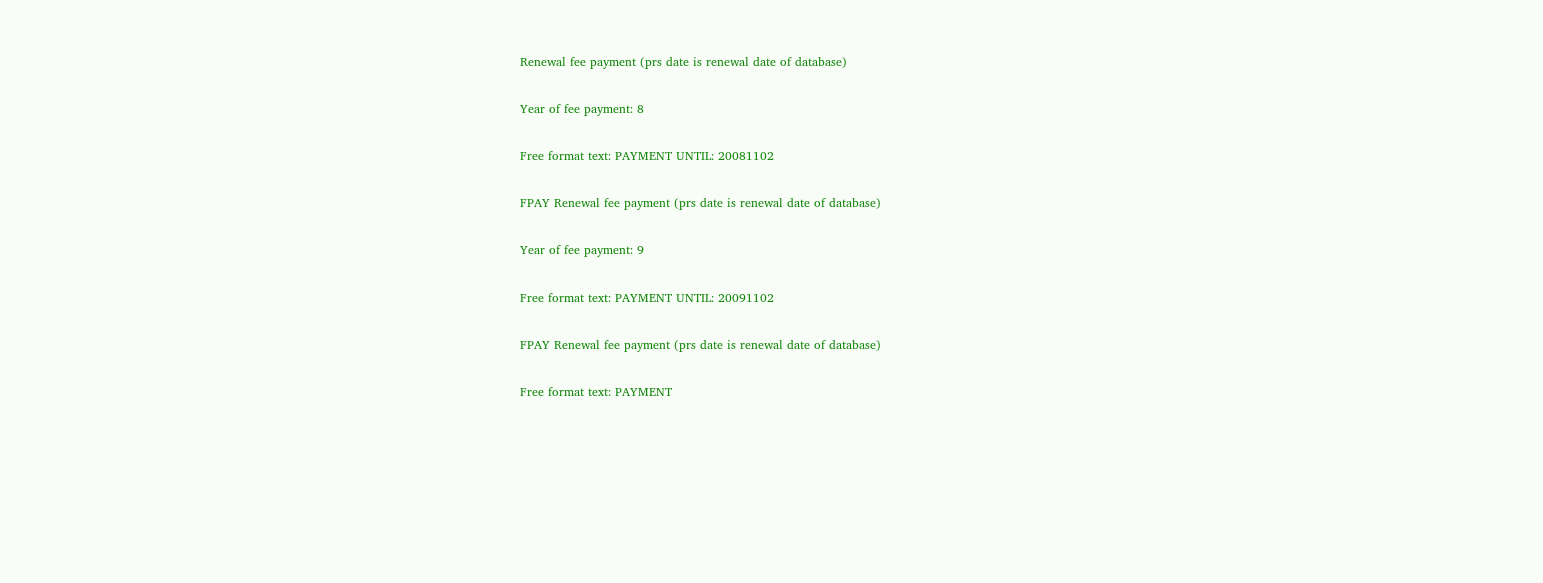Renewal fee payment (prs date is renewal date of database)

Year of fee payment: 8

Free format text: PAYMENT UNTIL: 20081102

FPAY Renewal fee payment (prs date is renewal date of database)

Year of fee payment: 9

Free format text: PAYMENT UNTIL: 20091102

FPAY Renewal fee payment (prs date is renewal date of database)

Free format text: PAYMENT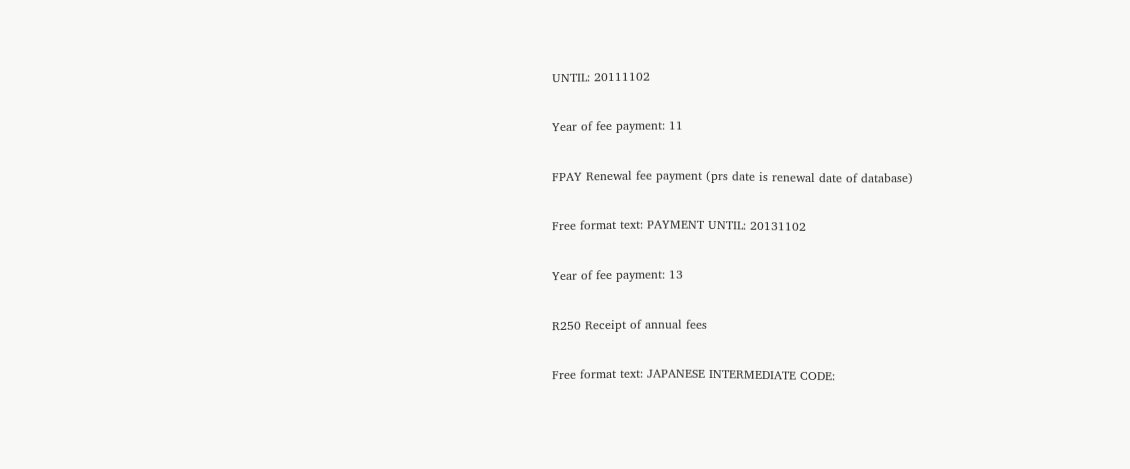UNTIL: 20111102

Year of fee payment: 11

FPAY Renewal fee payment (prs date is renewal date of database)

Free format text: PAYMENT UNTIL: 20131102

Year of fee payment: 13

R250 Receipt of annual fees

Free format text: JAPANESE INTERMEDIATE CODE: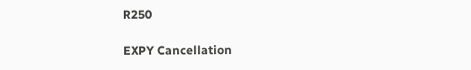R250

EXPY Cancellation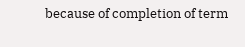because of completion of term